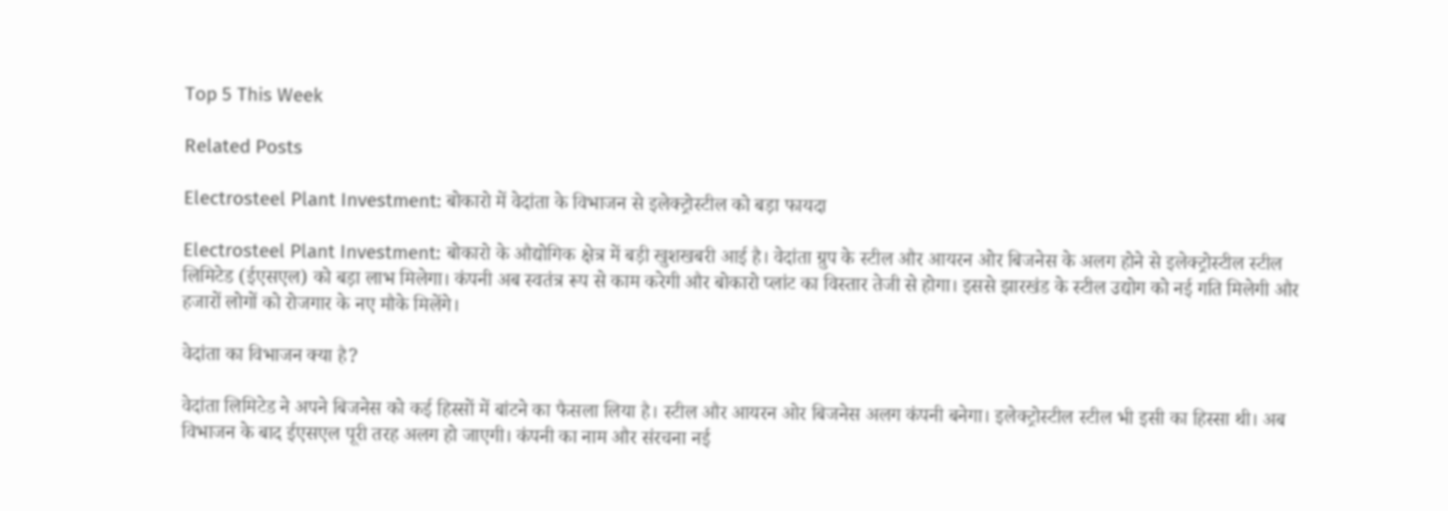Top 5 This Week

Related Posts

Electrosteel Plant Investment: बोकारो में वेदांता के विभाजन से इलेक्ट्रोस्टील को बड़ा फायदा

Electrosteel Plant Investment: बोकारो के औद्योगिक क्षेत्र में बड़ी खुशखबरी आई है। वेदांता ग्रुप के स्टील और आयरन ओर बिजनेस के अलग होने से इलेक्ट्रोस्टील स्टील लिमिटेड (ईएसएल) को बड़ा लाभ मिलेगा। कंपनी अब स्वतंत्र रूप से काम करेगी और बोकारो प्लांट का विस्तार तेजी से होगा। इससे झारखंड के स्टील उद्योग को नई गति मिलेगी और हजारों लोगों को रोजगार के नए मौके मिलेंगे।

वेदांता का विभाजन क्या है?

वेदांता लिमिटेड ने अपने बिजनेस को कई हिस्सों में बांटने का फैसला लिया है। स्टील और आयरन ओर बिजनेस अलग कंपनी बनेगा। इलेक्ट्रोस्टील स्टील भी इसी का हिस्सा थी। अब विभाजन के बाद ईएसएल पूरी तरह अलग हो जाएगी। कंपनी का नाम और संरचना नई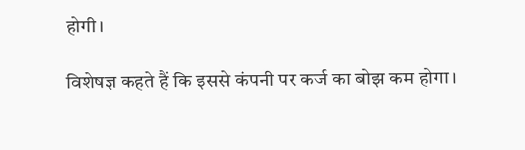होगी।

विशेषज्ञ कहते हैं कि इससे कंपनी पर कर्ज का बोझ कम होगा।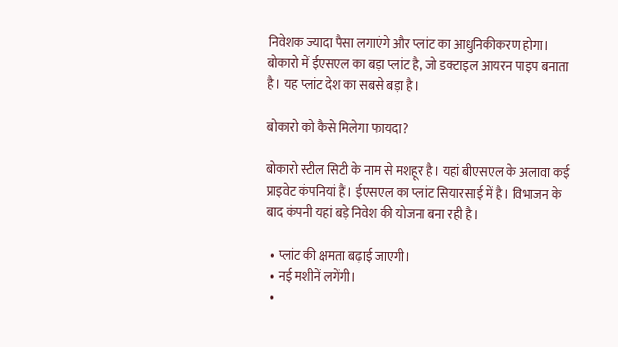निवेशक ज्यादा पैसा लगाएंगे और प्लांट का आधुनिकीकरण होगा। बोकारो में ईएसएल का बड़ा प्लांट है, जो डक्टाइल आयरन पाइप बनाता है। यह प्लांट देश का सबसे बड़ा है।

बोकारो को कैसे मिलेगा फायदा?

बोकारो स्टील सिटी के नाम से मशहूर है। यहां बीएसएल के अलावा कई प्राइवेट कंपनियां हैं। ईएसएल का प्लांट सियारसाई में है। विभाजन के बाद कंपनी यहां बड़े निवेश की योजना बना रही है।

  • प्लांट की क्षमता बढ़ाई जाएगी।
  • नई मशीनें लगेंगी।
  •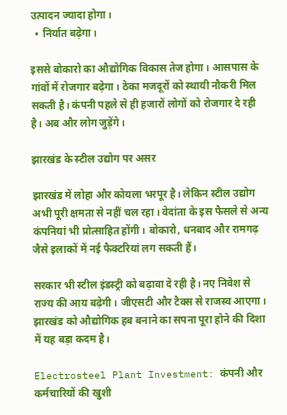उत्पादन ज्यादा होगा।
  • निर्यात बढ़ेगा।

इससे बोकारो का औद्योगिक विकास तेज होगा। आसपास के गांवों में रोजगार बढ़ेगा। ठेका मजदूरों को स्थायी नौकरी मिल सकती है। कंपनी पहले से ही हजारों लोगों को रोजगार दे रही है। अब और लोग जुड़ेंगे।

झारखंड के स्टील उद्योग पर असर

झारखंड में लोहा और कोयला भरपूर है। लेकिन स्टील उद्योग अभी पूरी क्षमता से नहीं चल रहा। वेदांता के इस फैसले से अन्य कंपनियां भी प्रोत्साहित होंगी। बोकारो, धनबाद और रामगढ़ जैसे इलाकों में नई फैक्टरियां लग सकती हैं।

सरकार भी स्टील इंडस्ट्री को बढ़ावा दे रही है। नए निवेश से राज्य की आय बढ़ेगी। जीएसटी और टैक्स से राजस्व आएगा। झारखंड को औद्योगिक हब बनाने का सपना पूरा होने की दिशा में यह बड़ा कदम है।

Electrosteel Plant Investment: कंपनी और कर्मचारियों की खुशी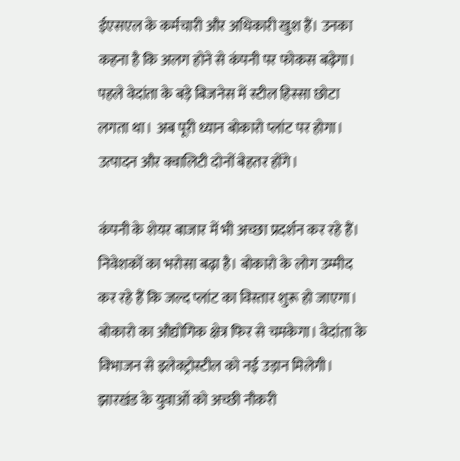ईएसएल के कर्मचारी और अधिकारी खुश हैं। उनका कहना है कि अलग होने से कंपनी पर फोकस बढ़ेगा। पहले वेदांता के बड़े बिजनेस में स्टील हिस्सा छोटा लगता था। अब पूरी ध्यान बोकारो प्लांट पर होगा। उत्पादन और क्वालिटी दोनों बेहतर होंगे।

कंपनी के शेयर बाजार में भी अच्छा प्रदर्शन कर रहे हैं। निवेशकों का भरोसा बढ़ा है। बोकारो के लोग उम्मीद कर रहे हैं कि जल्द प्लांट का विस्तार शुरू हो जाएगा। बोकारो का औद्योगिक क्षेत्र फिर से चमकेगा। वेदांता के विभाजन से इलेक्ट्रोस्टील को नई उड़ान मिलेगी। झारखंड के युवाओं को अच्छी नौकरी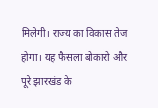मिलेगी। राज्य का विकास तेज होगा। यह फैसला बोकारो और पूरे झारखंड के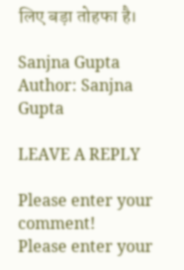लिए बड़ा तोहफा है।

Sanjna Gupta
Author: Sanjna Gupta

LEAVE A REPLY

Please enter your comment!
Please enter your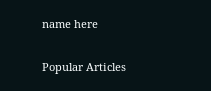name here

Popular Articles